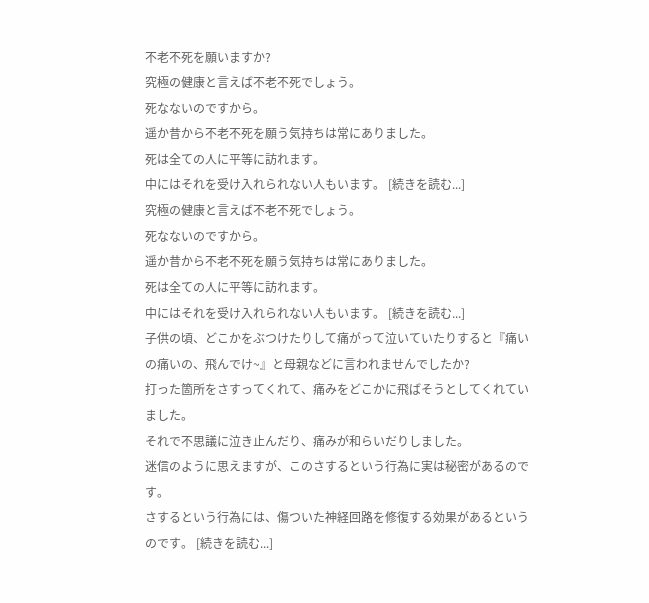不老不死を願いますか?
究極の健康と言えば不老不死でしょう。
死なないのですから。
遥か昔から不老不死を願う気持ちは常にありました。
死は全ての人に平等に訪れます。
中にはそれを受け入れられない人もいます。 [続きを読む...]
究極の健康と言えば不老不死でしょう。
死なないのですから。
遥か昔から不老不死を願う気持ちは常にありました。
死は全ての人に平等に訪れます。
中にはそれを受け入れられない人もいます。 [続きを読む...]
子供の頃、どこかをぶつけたりして痛がって泣いていたりすると『痛いの痛いの、飛んでけ~』と母親などに言われませんでしたか?
打った箇所をさすってくれて、痛みをどこかに飛ばそうとしてくれていました。
それで不思議に泣き止んだり、痛みが和らいだりしました。
迷信のように思えますが、このさするという行為に実は秘密があるのです。
さするという行為には、傷ついた神経回路を修復する効果があるというのです。 [続きを読む...]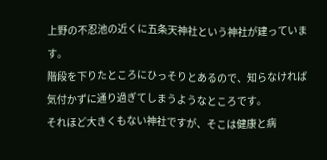上野の不忍池の近くに五条天神社という神社が建っています。
階段を下りたところにひっそりとあるので、知らなければ気付かずに通り過ぎてしまうようなところです。
それほど大きくもない神社ですが、そこは健康と病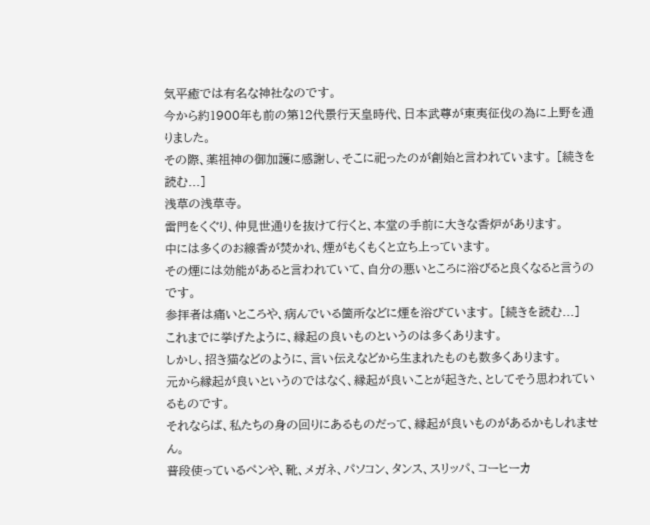気平癒では有名な神社なのです。
今から約1900年も前の第12代景行天皇時代、日本武尊が東夷征伐の為に上野を通りました。
その際、薬祖神の御加護に感謝し、そこに祀ったのが創始と言われています。 [続きを読む...]
浅草の浅草寺。
雷門をくぐり、仲見世通りを抜けて行くと、本堂の手前に大きな香炉があります。
中には多くのお線香が焚かれ、煙がもくもくと立ち上っています。
その煙には効能があると言われていて、自分の悪いところに浴びると良くなると言うのです。
参拝者は痛いところや、病んでいる箇所などに煙を浴びています。 [続きを読む...]
これまでに挙げたように、縁起の良いものというのは多くあります。
しかし、招き猫などのように、言い伝えなどから生まれたものも数多くあります。
元から縁起が良いというのではなく、縁起が良いことが起きた、としてそう思われているものです。
それならば、私たちの身の回りにあるものだって、縁起が良いものがあるかもしれません。
普段使っているペンや、靴、メガネ、パソコン、タンス、スリッパ、コーヒーカ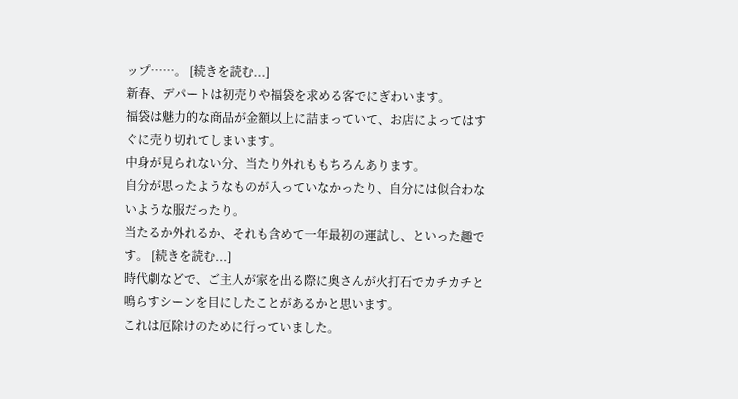ップ……。 [続きを読む...]
新春、デパートは初売りや福袋を求める客でにぎわいます。
福袋は魅力的な商品が金額以上に詰まっていて、お店によってはすぐに売り切れてしまいます。
中身が見られない分、当たり外れももちろんあります。
自分が思ったようなものが入っていなかったり、自分には似合わないような服だったり。
当たるか外れるか、それも含めて一年最初の運試し、といった趣です。 [続きを読む...]
時代劇などで、ご主人が家を出る際に奥さんが火打石でカチカチと鳴らすシーンを目にしたことがあるかと思います。
これは厄除けのために行っていました。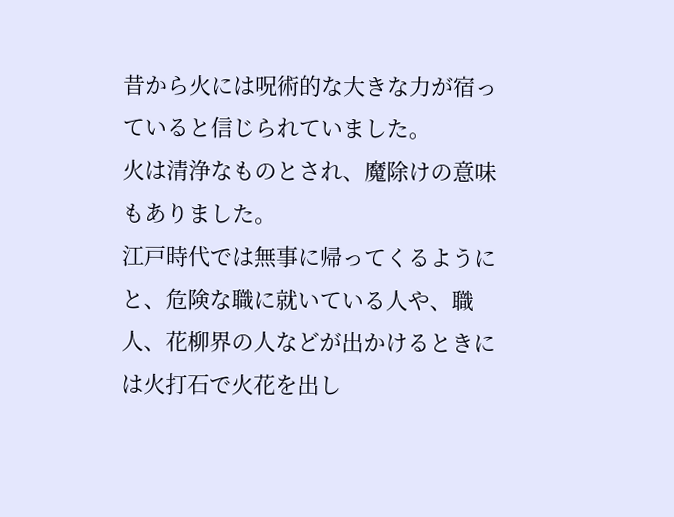昔から火には呪術的な大きな力が宿っていると信じられていました。
火は清浄なものとされ、魔除けの意味もありました。
江戸時代では無事に帰ってくるようにと、危険な職に就いている人や、職人、花柳界の人などが出かけるときには火打石で火花を出し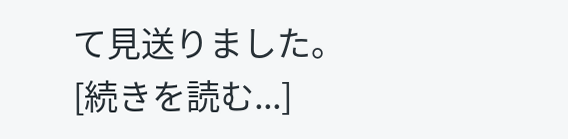て見送りました。 [続きを読む...]